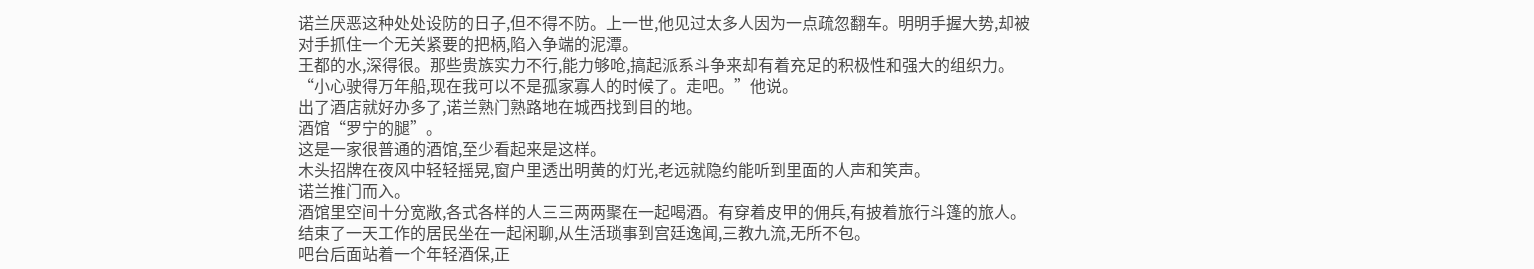诺兰厌恶这种处处设防的日子,但不得不防。上一世,他见过太多人因为一点疏忽翻车。明明手握大势,却被对手抓住一个无关紧要的把柄,陷入争端的泥潭。
王都的水,深得很。那些贵族实力不行,能力够呛,搞起派系斗争来却有着充足的积极性和强大的组织力。
“小心驶得万年船,现在我可以不是孤家寡人的时候了。走吧。”他说。
出了酒店就好办多了,诺兰熟门熟路地在城西找到目的地。
酒馆“罗宁的腿”。
这是一家很普通的酒馆,至少看起来是这样。
木头招牌在夜风中轻轻摇晃,窗户里透出明黄的灯光,老远就隐约能听到里面的人声和笑声。
诺兰推门而入。
酒馆里空间十分宽敞,各式各样的人三三两两聚在一起喝酒。有穿着皮甲的佣兵,有披着旅行斗篷的旅人。结束了一天工作的居民坐在一起闲聊,从生活琐事到宫廷逸闻,三教九流,无所不包。
吧台后面站着一个年轻酒保,正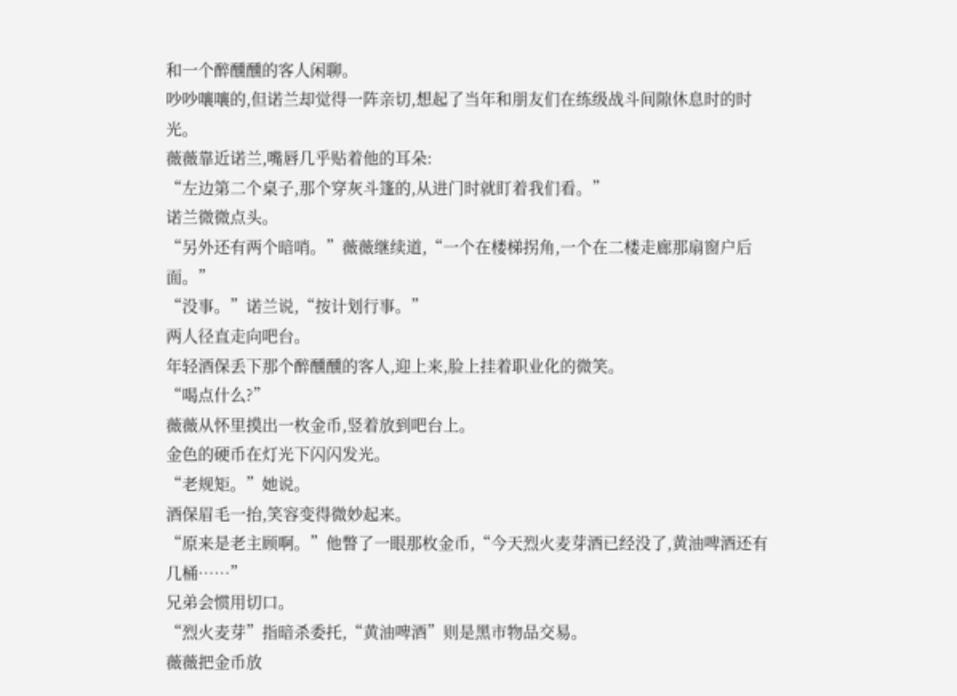和一个醉醺醺的客人闲聊。
吵吵嚷嚷的,但诺兰却觉得一阵亲切,想起了当年和朋友们在练级战斗间隙休息时的时光。
薇薇靠近诺兰,嘴唇几乎贴着他的耳朵:
“左边第二个桌子,那个穿灰斗篷的,从进门时就盯着我们看。”
诺兰微微点头。
“另外还有两个暗哨。”薇薇继续道,“一个在楼梯拐角,一个在二楼走廊那扇窗户后面。”
“没事。”诺兰说,“按计划行事。”
两人径直走向吧台。
年轻酒保丢下那个醉醺醺的客人,迎上来,脸上挂着职业化的微笑。
“喝点什么?”
薇薇从怀里摸出一枚金币,竖着放到吧台上。
金色的硬币在灯光下闪闪发光。
“老规矩。”她说。
酒保眉毛一抬,笑容变得微妙起来。
“原来是老主顾啊。”他瞥了一眼那枚金币,“今天烈火麦芽酒已经没了,黄油啤酒还有几桶……”
兄弟会惯用切口。
“烈火麦芽”指暗杀委托,“黄油啤酒”则是黑市物品交易。
薇薇把金币放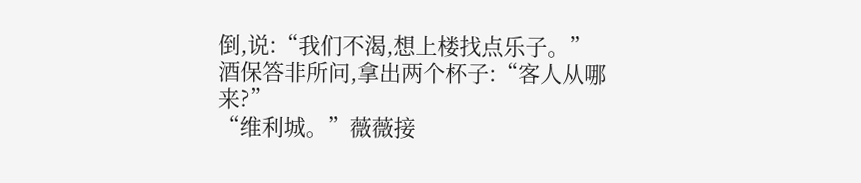倒,说:“我们不渴,想上楼找点乐子。”
酒保答非所问,拿出两个杯子:“客人从哪来?”
“维利城。”薇薇接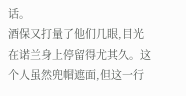话。
酒保又打量了他们几眼,目光在诺兰身上停留得尤其久。这个人虽然兜帽遮面,但这一行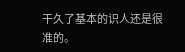干久了基本的识人还是很准的。